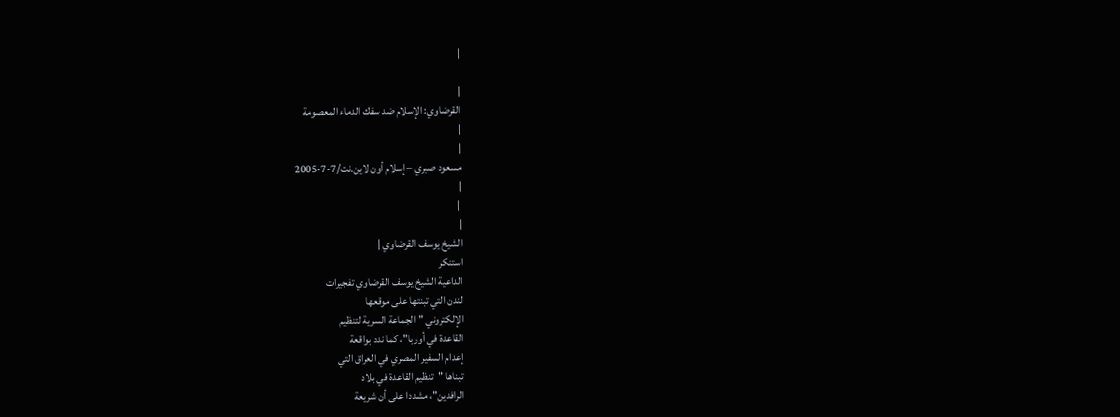|

|
القرضاوي: الإسلام ضد سفك الدماء المعصومة
|
|
مسعود صبري – إسلام أون لاين.نت/7-7-2005
|
 |
|
الشيخ يوسف القرضاوي |
استنكر
الداعية الشيخ يوسف القرضاوي تفجيرات
لندن التي تبنتها على موقعها
الإلكتروني "الجماعة السرية لتنظيم
القاعدة في أوربا"، كما ندد بواقعة
إعدام السفير المصري في العراق التي
تبناها "تنظيم القاعدة في بلاد
الرافدين"، مشددا على أن شريعة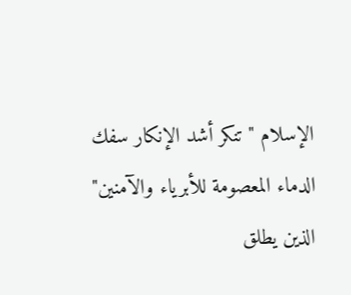الإسلام "تنكر أشد الإنكار سفك
الدماء المعصومة للأبرياء والآمنين"
الذين يطلق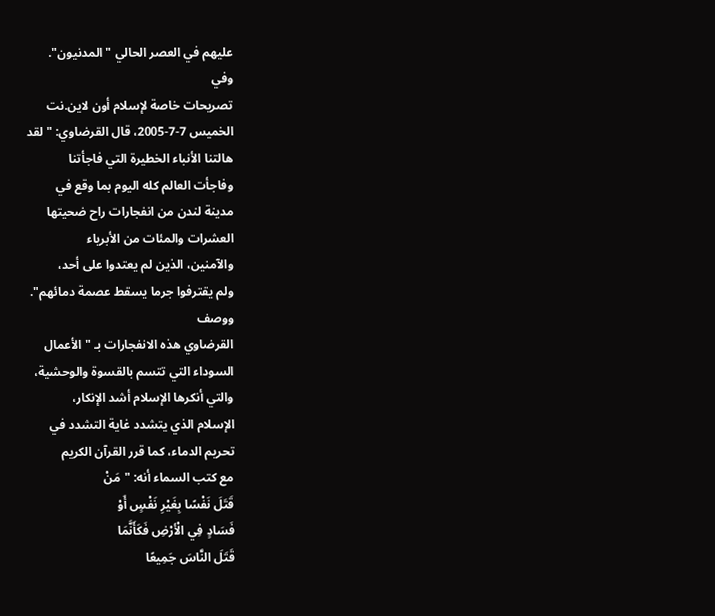عليهم في العصر الحالي "المدنيون".
وفي
تصريحات خاصة لإسلام أون لاين.نت
الخميس 7-7-2005، قال القرضاوي: "لقد
هالتنا الأنباء الخطيرة التي فاجأتنا
وفاجأت العالم كله اليوم بما وقع في
مدينة لندن من انفجارات راح ضحيتها
العشرات والمئات من الأبرياء
والآمنين، الذين لم يعتدوا على أحد،
ولم يقترفوا جرما يسقط عصمة دمائهم".
ووصف
القرضاوي هذه الانفجارات بـ "الأعمال
السوداء التي تتسم بالقسوة والوحشية،
والتي أنكرها الإسلام أشد الإنكار،
الإسلام الذي يتشدد غاية التشدد في
تحريم الدماء، كما قرر القرآن الكريم
مع كتب السماء أنه: "مَنْ
قَتَلَ نَفْسًا بِغَيْرِ نَفْسٍ أَوْ
فَسَادٍ فِي الْأرْضِ فَكَأَنَّمَا
قَتَلَ النَّاسَ جَمِيعًا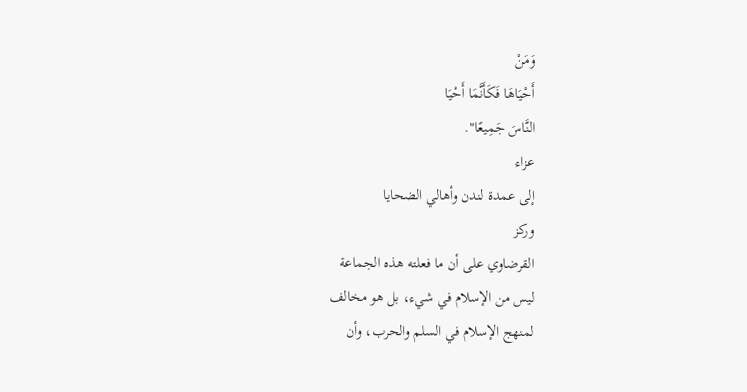وَمَنْ
أَحْيَاهَا فَكَأَنَّمَا أَحْيَا
النَّاسَ جَمِيعًا".
عزاء
إلى عمدة لندن وأهالي الضحايا
وركز
القرضاوي على أن ما فعلته هذه الجماعة
ليس من الإسلام في شيء، بل هو مخالف
لمنهج الإسلام في السلم والحرب، وأن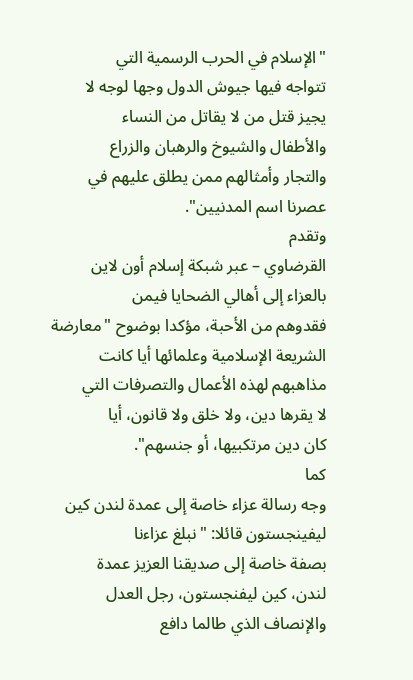"الإسلام في الحرب الرسمية التي
تتواجه فيها جيوش الدول وجها لوجه لا
يجيز قتل من لا يقاتل من النساء
والأطفال والشيوخ والرهبان والزراع
والتجار وأمثالهم ممن يطلق عليهم في
عصرنا اسم المدنيين".
وتقدم
القرضاوي – عبر شبكة إسلام أون لاين
بالعزاء إلى أهالي الضحايا فيمن
فقدوهم من الأحبة، مؤكدا بوضوح "معارضة
الشريعة الإسلامية وعلمائها أيا كانت
مذاهبهم لهذه الأعمال والتصرفات التي
لا يقرها دين، ولا خلق ولا قانون، أيا
كان دين مرتكبيها، أو جنسهم".
كما
وجه رسالة عزاء خاصة إلى عمدة لندن كين
ليفينجستون قائلا: "نبلغ عزاءنا
بصفة خاصة إلى صديقنا العزيز عمدة
لندن، كين ليفنجستون، رجل العدل
والإنصاف الذي طالما دافع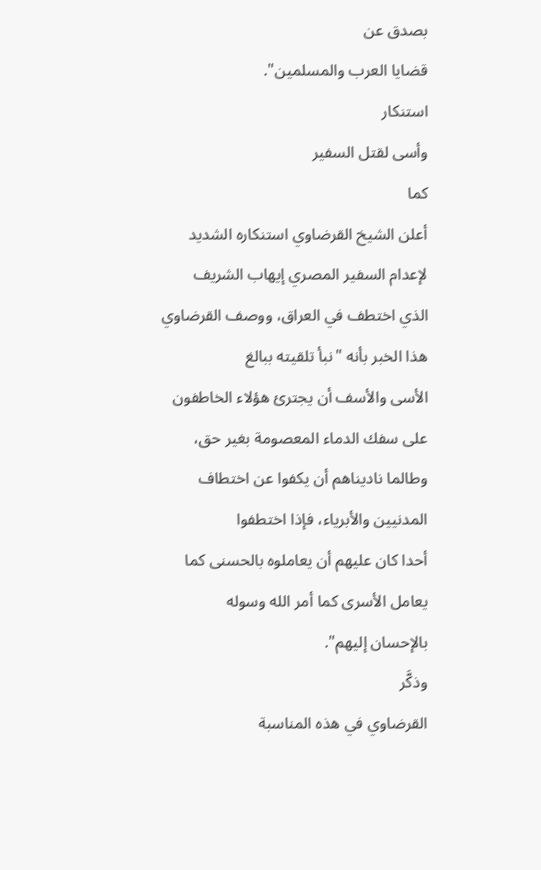بصدق عن
قضايا العرب والمسلمين".
استنكار
وأسى لقتل السفير
كما
أعلن الشيخ القرضاوي استنكاره الشديد
لإعدام السفير المصري إيهاب الشريف
الذي اختطف في العراق، ووصف القرضاوي
هذا الخبر بأنه "نبأ تلقيته ببالغ
الأسى والأسف أن يجترئ هؤلاء الخاطفون
على سفك الدماء المعصومة بغير حق،
وطالما ناديناهم أن يكفوا عن اختطاف
المدنيين والأبرياء، فإذا اختطفوا
أحدا كان عليهم أن يعاملوه بالحسنى كما
يعامل الأسرى كما أمر الله وسوله
بالإحسان إليهم".
وذكَّر
القرضاوي في هذه المناسبة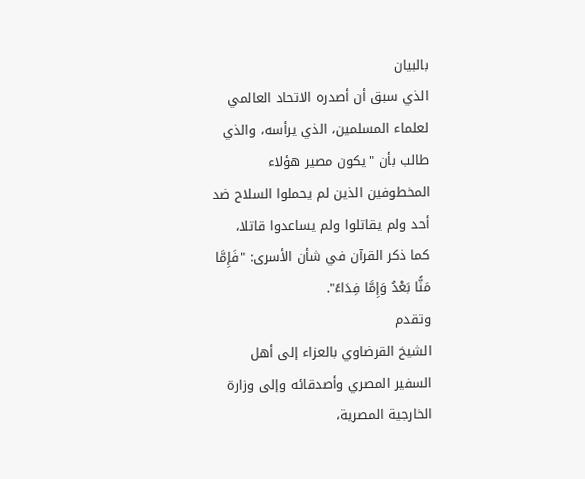بالبيان
الذي سبق أن أصدره الاتحاد العالمي
لعلماء المسلمين، الذي يرأسه، والذي
طالب بأن "يكون مصير هؤلاء
المخطوفين الذين لم يحملوا السلاح ضد
أحد ولم يقاتلوا ولم يساعدوا قاتلا،
كما ذكر القرآن في شأن الأسرى: "فَإِمَّا
مَنًّا بَعْدُ وَإِمَّا فِدَاءً".
وتقدم
الشيخ القرضاوي بالعزاء إلى أهل
السفير المصري وأصدقائه وإلى وزارة
الخارجية المصرية،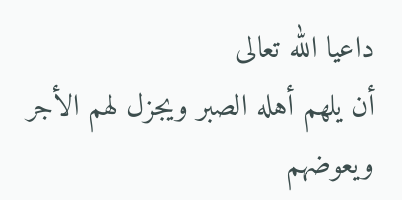داعيا الله تعالى
أن يلهم أهله الصبر ويجزل لهم الأجر
ويعوضهم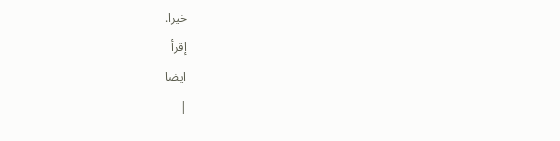خيرا.
إقرأ
ايضا
|